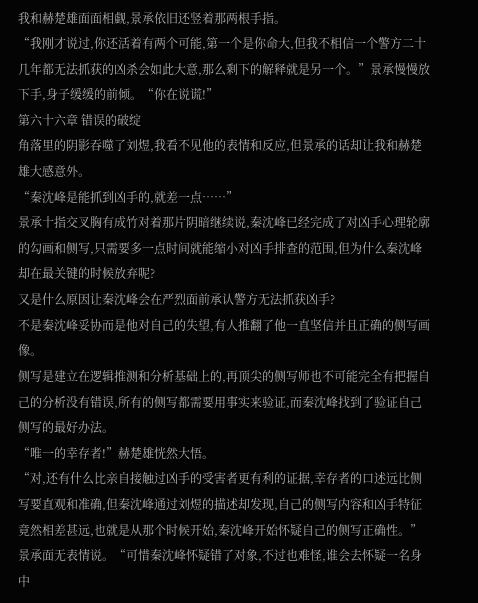我和赫楚雄面面相觑,景承依旧还竖着那两根手指。
“我刚才说过,你还活着有两个可能,第一个是你命大,但我不相信一个警方二十几年都无法抓获的凶杀会如此大意,那么剩下的解释就是另一个。”景承慢慢放下手,身子缓缓的前倾。“你在说谎!”
第六十六章 错误的破绽
角落里的阴影吞噬了刘煜,我看不见他的表情和反应,但景承的话却让我和赫楚雄大感意外。
“秦沈峰是能抓到凶手的,就差一点……”
景承十指交叉胸有成竹对着那片阴暗继续说,秦沈峰已经完成了对凶手心理轮廓的勾画和侧写,只需要多一点时间就能缩小对凶手排查的范围,但为什么秦沈峰却在最关键的时候放弃呢?
又是什么原因让秦沈峰会在严烈面前承认警方无法抓获凶手?
不是秦沈峰妥协而是他对自己的失望,有人推翻了他一直坚信并且正确的侧写画像。
侧写是建立在逻辑推测和分析基础上的,再顶尖的侧写师也不可能完全有把握自己的分析没有错误,所有的侧写都需要用事实来验证,而秦沈峰找到了验证自己侧写的最好办法。
“唯一的幸存者!”赫楚雄恍然大悟。
“对,还有什么比亲自接触过凶手的受害者更有利的证据,幸存者的口述远比侧写要直观和准确,但秦沈峰通过刘煜的描述却发现,自己的侧写内容和凶手特征竟然相差甚远,也就是从那个时候开始,秦沈峰开始怀疑自己的侧写正确性。”景承面无表情说。“可惜秦沈峰怀疑错了对象,不过也难怪,谁会去怀疑一名身中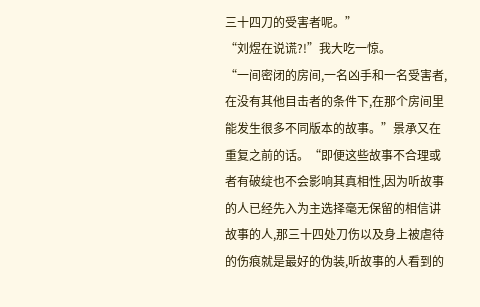三十四刀的受害者呢。”
“刘煜在说谎?!”我大吃一惊。
“一间密闭的房间,一名凶手和一名受害者,在没有其他目击者的条件下,在那个房间里能发生很多不同版本的故事。”景承又在重复之前的话。“即便这些故事不合理或者有破绽也不会影响其真相性,因为听故事的人已经先入为主选择毫无保留的相信讲故事的人,那三十四处刀伤以及身上被虐待的伤痕就是最好的伪装,听故事的人看到的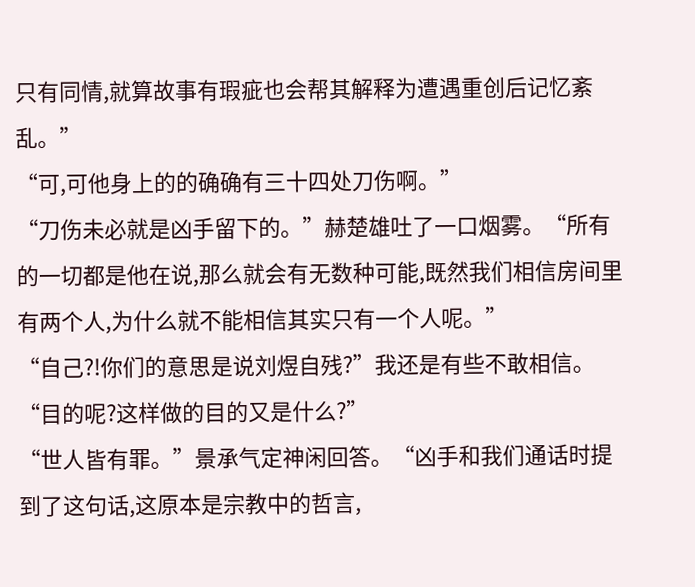只有同情,就算故事有瑕疵也会帮其解释为遭遇重创后记忆紊乱。”
“可,可他身上的的确确有三十四处刀伤啊。”
“刀伤未必就是凶手留下的。”赫楚雄吐了一口烟雾。“所有的一切都是他在说,那么就会有无数种可能,既然我们相信房间里有两个人,为什么就不能相信其实只有一个人呢。”
“自己?!你们的意思是说刘煜自残?”我还是有些不敢相信。“目的呢?这样做的目的又是什么?”
“世人皆有罪。”景承气定神闲回答。“凶手和我们通话时提到了这句话,这原本是宗教中的哲言,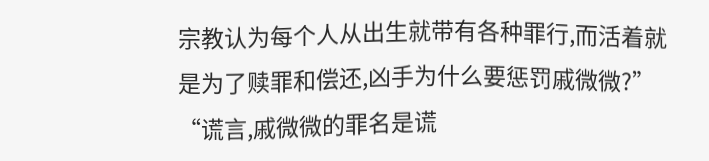宗教认为每个人从出生就带有各种罪行,而活着就是为了赎罪和偿还,凶手为什么要惩罚戚微微?”
“谎言,戚微微的罪名是谎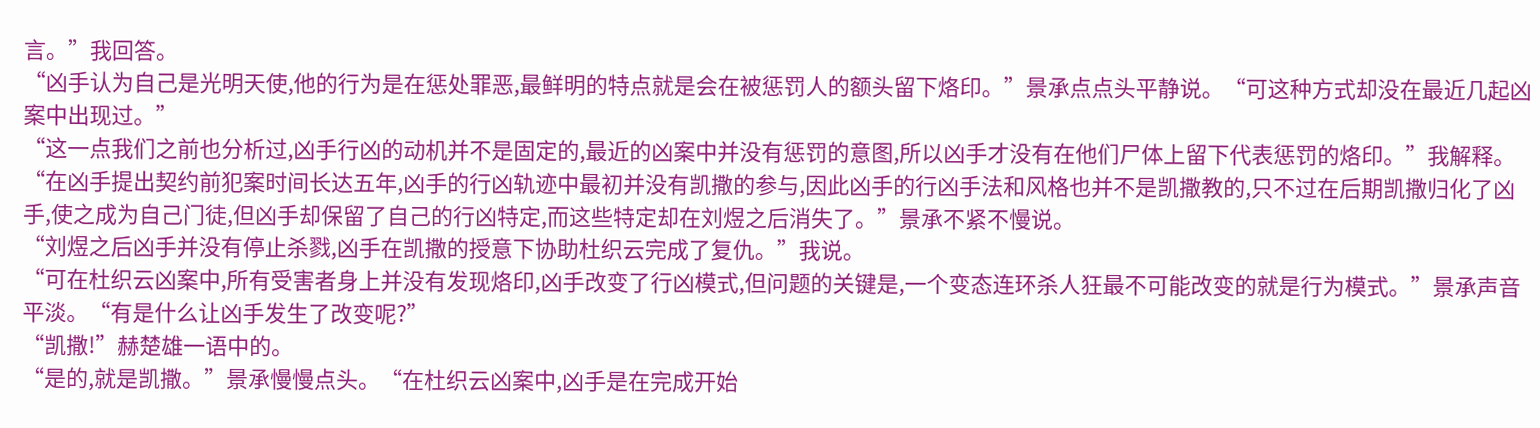言。”我回答。
“凶手认为自己是光明天使,他的行为是在惩处罪恶,最鲜明的特点就是会在被惩罚人的额头留下烙印。”景承点点头平静说。“可这种方式却没在最近几起凶案中出现过。”
“这一点我们之前也分析过,凶手行凶的动机并不是固定的,最近的凶案中并没有惩罚的意图,所以凶手才没有在他们尸体上留下代表惩罚的烙印。”我解释。
“在凶手提出契约前犯案时间长达五年,凶手的行凶轨迹中最初并没有凯撒的参与,因此凶手的行凶手法和风格也并不是凯撒教的,只不过在后期凯撒归化了凶手,使之成为自己门徒,但凶手却保留了自己的行凶特定,而这些特定却在刘煜之后消失了。”景承不紧不慢说。
“刘煜之后凶手并没有停止杀戮,凶手在凯撒的授意下协助杜织云完成了复仇。”我说。
“可在杜织云凶案中,所有受害者身上并没有发现烙印,凶手改变了行凶模式,但问题的关键是,一个变态连环杀人狂最不可能改变的就是行为模式。”景承声音平淡。“有是什么让凶手发生了改变呢?”
“凯撒!”赫楚雄一语中的。
“是的,就是凯撒。”景承慢慢点头。“在杜织云凶案中,凶手是在完成开始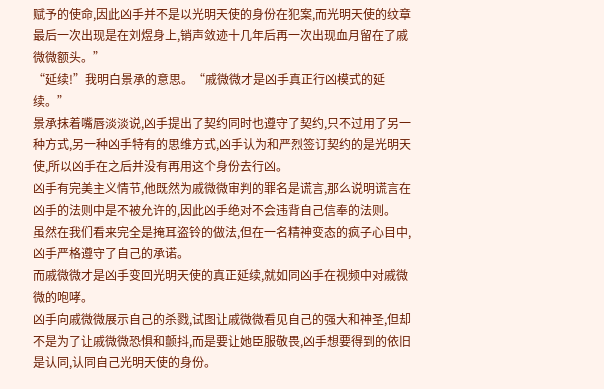赋予的使命,因此凶手并不是以光明天使的身份在犯案,而光明天使的纹章最后一次出现是在刘煜身上,销声敛迹十几年后再一次出现血月留在了戚微微额头。”
“延续!”我明白景承的意思。“戚微微才是凶手真正行凶模式的延续。”
景承抹着嘴唇淡淡说,凶手提出了契约同时也遵守了契约,只不过用了另一种方式,另一种凶手特有的思维方式,凶手认为和严烈签订契约的是光明天使,所以凶手在之后并没有再用这个身份去行凶。
凶手有完美主义情节,他既然为戚微微审判的罪名是谎言,那么说明谎言在凶手的法则中是不被允许的,因此凶手绝对不会违背自己信奉的法则。
虽然在我们看来完全是掩耳盗铃的做法,但在一名精神变态的疯子心目中,凶手严格遵守了自己的承诺。
而戚微微才是凶手变回光明天使的真正延续,就如同凶手在视频中对戚微微的咆哮。
凶手向戚微微展示自己的杀戮,试图让戚微微看见自己的强大和神圣,但却不是为了让戚微微恐惧和颤抖,而是要让她臣服敬畏,凶手想要得到的依旧是认同,认同自己光明天使的身份。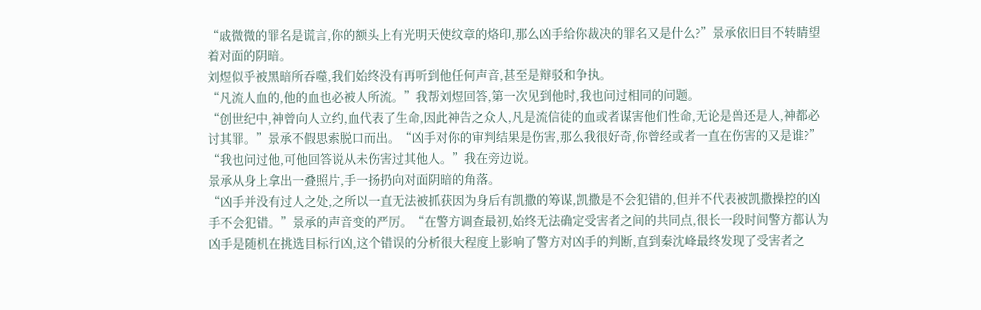“戚微微的罪名是谎言,你的额头上有光明天使纹章的烙印,那么凶手给你裁决的罪名又是什么?”景承依旧目不转睛望着对面的阴暗。
刘煜似乎被黑暗所吞噬,我们始终没有再听到他任何声音,甚至是辩驳和争执。
“凡流人血的,他的血也必被人所流。”我帮刘煜回答,第一次见到他时,我也问过相同的问题。
“创世纪中,神曾向人立约,血代表了生命,因此神告之众人,凡是流信徒的血或者谋害他们性命,无论是兽还是人,神都必讨其罪。”景承不假思索脱口而出。“凶手对你的审判结果是伤害,那么我很好奇,你曾经或者一直在伤害的又是谁?”
“我也问过他,可他回答说从未伤害过其他人。”我在旁边说。
景承从身上拿出一叠照片,手一扬扔向对面阴暗的角落。
“凶手并没有过人之处,之所以一直无法被抓获因为身后有凯撒的筹谋,凯撒是不会犯错的,但并不代表被凯撒操控的凶手不会犯错。”景承的声音变的严厉。“在警方调查最初,始终无法确定受害者之间的共同点,很长一段时间警方都认为凶手是随机在挑选目标行凶,这个错误的分析很大程度上影响了警方对凶手的判断,直到秦沈峰最终发现了受害者之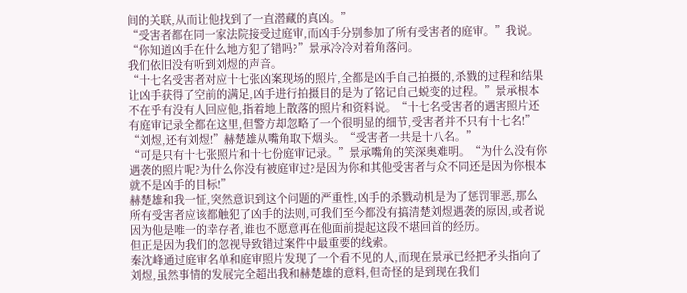间的关联,从而让他找到了一直潜藏的真凶。”
“受害者都在同一家法院接受过庭审,而凶手分别参加了所有受害者的庭审。”我说。
“你知道凶手在什么地方犯了错吗?”景承冷冷对着角落问。
我们依旧没有听到刘煜的声音。
“十七名受害者对应十七张凶案现场的照片,全都是凶手自己拍摄的,杀戮的过程和结果让凶手获得了空前的满足,凶手进行拍摄目的是为了铭记自己蜕变的过程。”景承根本不在乎有没有人回应他,指着地上散落的照片和资料说。“十七名受害者的遇害照片还有庭审记录全都在这里,但警方却忽略了一个很明显的细节,受害者并不只有十七名!”
“刘煜,还有刘煜!”赫楚雄从嘴角取下烟头。“受害者一共是十八名。”
“可是只有十七张照片和十七份庭审记录。”景承嘴角的笑深奥难明。“为什么没有你遇袭的照片呢?为什么你没有被庭审过?是因为你和其他受害者与众不同还是因为你根本就不是凶手的目标!”
赫楚雄和我一怔,突然意识到这个问题的严重性,凶手的杀戮动机是为了惩罚罪恶,那么所有受害者应该都触犯了凶手的法则,可我们至今都没有搞清楚刘煜遇袭的原因,或者说因为他是唯一的幸存者,谁也不愿意再在他面前提起这段不堪回首的经历。
但正是因为我们的忽视导致错过案件中最重要的线索。
秦沈峰通过庭审名单和庭审照片发现了一个看不见的人,而现在景承已经把矛头指向了刘煜,虽然事情的发展完全超出我和赫楚雄的意料,但奇怪的是到现在我们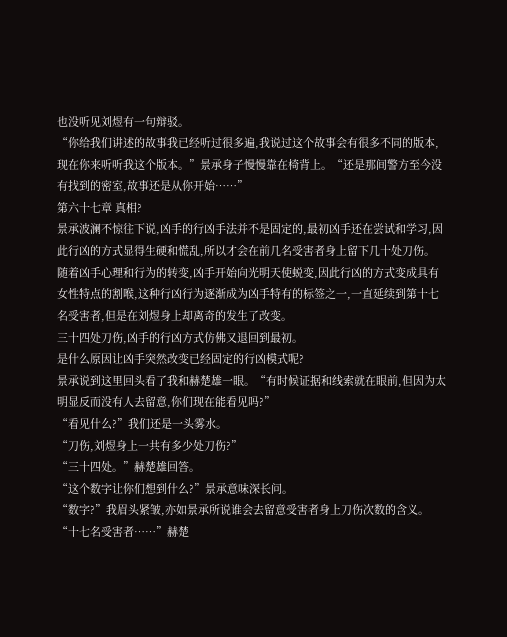也没听见刘煜有一句辩驳。
“你给我们讲述的故事我已经听过很多遍,我说过这个故事会有很多不同的版本,现在你来听听我这个版本。”景承身子慢慢靠在椅背上。“还是那间警方至今没有找到的密室,故事还是从你开始……”
第六十七章 真相?
景承波澜不惊往下说,凶手的行凶手法并不是固定的,最初凶手还在尝试和学习,因此行凶的方式显得生硬和慌乱,所以才会在前几名受害者身上留下几十处刀伤。
随着凶手心理和行为的转变,凶手开始向光明天使蜕变,因此行凶的方式变成具有女性特点的割喉,这种行凶行为逐渐成为凶手特有的标签之一,一直延续到第十七名受害者,但是在刘煜身上却离奇的发生了改变。
三十四处刀伤,凶手的行凶方式仿佛又退回到最初。
是什么原因让凶手突然改变已经固定的行凶模式呢?
景承说到这里回头看了我和赫楚雄一眼。“有时候证据和线索就在眼前,但因为太明显反而没有人去留意,你们现在能看见吗?”
“看见什么?”我们还是一头雾水。
“刀伤,刘煜身上一共有多少处刀伤?”
“三十四处。”赫楚雄回答。
“这个数字让你们想到什么?”景承意味深长问。
“数字?”我眉头紧皱,亦如景承所说谁会去留意受害者身上刀伤次数的含义。
“十七名受害者……”赫楚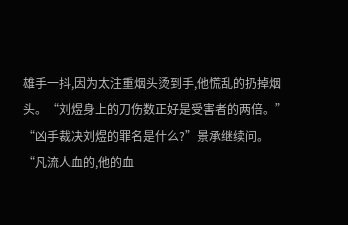雄手一抖,因为太注重烟头烫到手,他慌乱的扔掉烟头。“刘煜身上的刀伤数正好是受害者的两倍。”
“凶手裁决刘煜的罪名是什么?”景承继续问。
“凡流人血的,他的血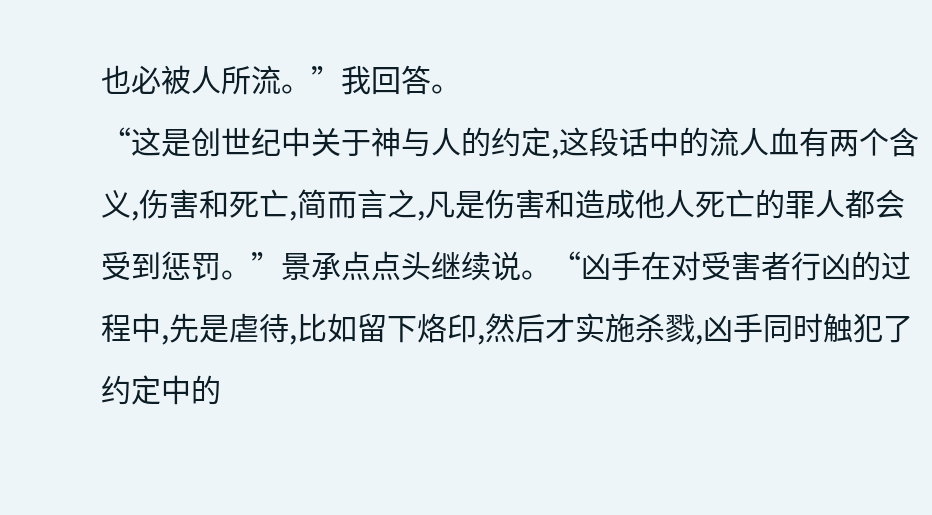也必被人所流。”我回答。
“这是创世纪中关于神与人的约定,这段话中的流人血有两个含义,伤害和死亡,简而言之,凡是伤害和造成他人死亡的罪人都会受到惩罚。”景承点点头继续说。“凶手在对受害者行凶的过程中,先是虐待,比如留下烙印,然后才实施杀戮,凶手同时触犯了约定中的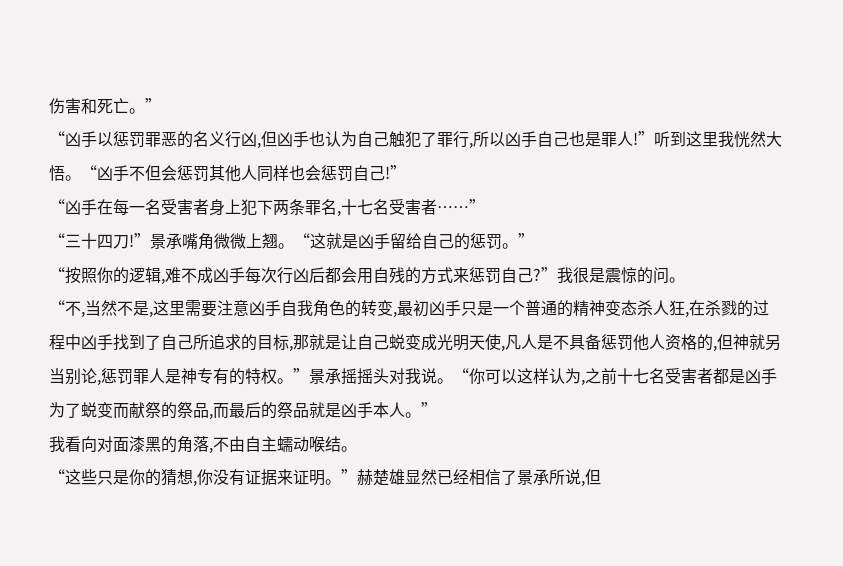伤害和死亡。”
“凶手以惩罚罪恶的名义行凶,但凶手也认为自己触犯了罪行,所以凶手自己也是罪人!”听到这里我恍然大悟。“凶手不但会惩罚其他人同样也会惩罚自己!”
“凶手在每一名受害者身上犯下两条罪名,十七名受害者……”
“三十四刀!”景承嘴角微微上翘。“这就是凶手留给自己的惩罚。”
“按照你的逻辑,难不成凶手每次行凶后都会用自残的方式来惩罚自己?”我很是震惊的问。
“不,当然不是,这里需要注意凶手自我角色的转变,最初凶手只是一个普通的精神变态杀人狂,在杀戮的过程中凶手找到了自己所追求的目标,那就是让自己蜕变成光明天使,凡人是不具备惩罚他人资格的,但神就另当别论,惩罚罪人是神专有的特权。”景承摇摇头对我说。“你可以这样认为,之前十七名受害者都是凶手为了蜕变而献祭的祭品,而最后的祭品就是凶手本人。”
我看向对面漆黑的角落,不由自主蠕动喉结。
“这些只是你的猜想,你没有证据来证明。”赫楚雄显然已经相信了景承所说,但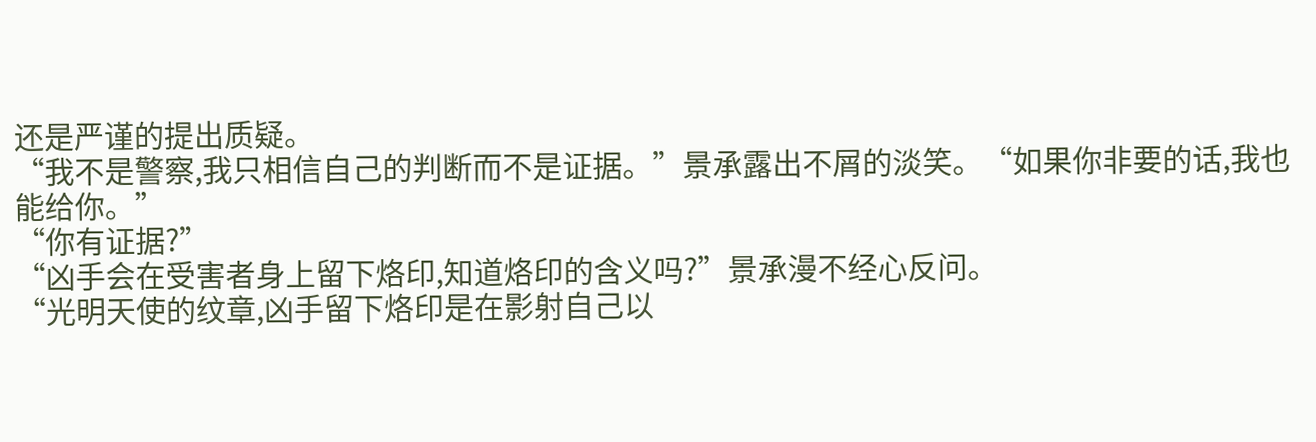还是严谨的提出质疑。
“我不是警察,我只相信自己的判断而不是证据。”景承露出不屑的淡笑。“如果你非要的话,我也能给你。”
“你有证据?”
“凶手会在受害者身上留下烙印,知道烙印的含义吗?”景承漫不经心反问。
“光明天使的纹章,凶手留下烙印是在影射自己以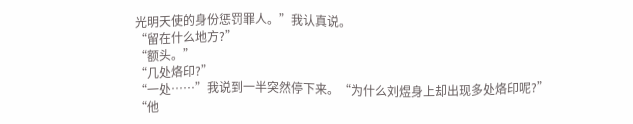光明天使的身份惩罚罪人。”我认真说。
“留在什么地方?”
“额头。”
“几处烙印?”
“一处……”我说到一半突然停下来。“为什么刘煜身上却出现多处烙印呢?”
“他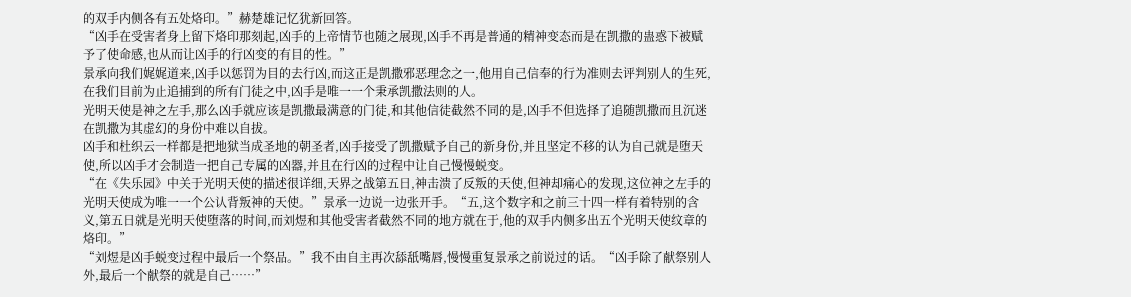的双手内侧各有五处烙印。”赫楚雄记忆犹新回答。
“凶手在受害者身上留下烙印那刻起,凶手的上帝情节也随之展现,凶手不再是普通的精神变态而是在凯撒的蛊惑下被赋予了使命感,也从而让凶手的行凶变的有目的性。”
景承向我们娓娓道来,凶手以惩罚为目的去行凶,而这正是凯撒邪恶理念之一,他用自己信奉的行为准则去评判别人的生死,在我们目前为止追捕到的所有门徒之中,凶手是唯一一个秉承凯撒法则的人。
光明天使是神之左手,那么凶手就应该是凯撒最满意的门徒,和其他信徒截然不同的是,凶手不但选择了追随凯撒而且沉迷在凯撒为其虚幻的身份中难以自拔。
凶手和杜织云一样都是把地狱当成圣地的朝圣者,凶手接受了凯撒赋予自己的新身份,并且坚定不移的认为自己就是堕天使,所以凶手才会制造一把自己专属的凶器,并且在行凶的过程中让自己慢慢蜕变。
“在《失乐园》中关于光明天使的描述很详细,天界之战第五日,神击溃了反叛的天使,但神却痛心的发现,这位神之左手的光明天使成为唯一一个公认背叛神的天使。”景承一边说一边张开手。“五,这个数字和之前三十四一样有着特别的含义,第五日就是光明天使堕落的时间,而刘煜和其他受害者截然不同的地方就在于,他的双手内侧多出五个光明天使纹章的烙印。”
“刘煜是凶手蜕变过程中最后一个祭品。”我不由自主再次舔舐嘴唇,慢慢重复景承之前说过的话。“凶手除了献祭别人外,最后一个献祭的就是自己……”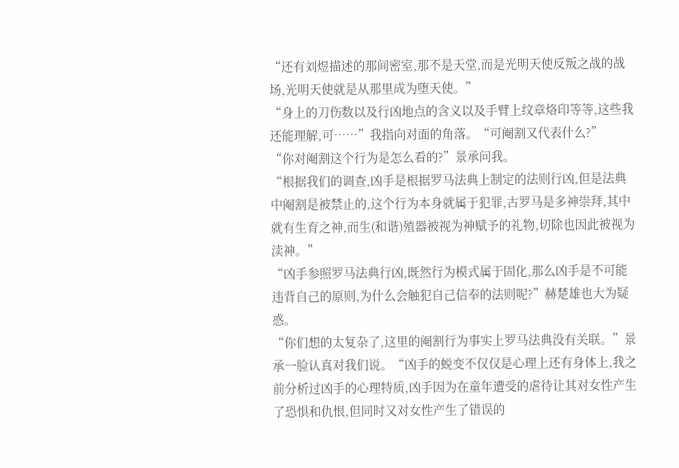“还有刘煜描述的那间密室,那不是天堂,而是光明天使反叛之战的战场,光明天使就是从那里成为堕天使。”
“身上的刀伤数以及行凶地点的含义以及手臂上纹章烙印等等,这些我还能理解,可……”我指向对面的角落。“可阉割又代表什么?”
“你对阉割这个行为是怎么看的?”景承问我。
“根据我们的调查,凶手是根据罗马法典上制定的法则行凶,但是法典中阉割是被禁止的,这个行为本身就属于犯罪,古罗马是多神崇拜,其中就有生育之神,而生(和谐)殖器被视为神赋予的礼物,切除也因此被视为渎神。”
“凶手参照罗马法典行凶,既然行为模式属于固化,那么凶手是不可能违背自己的原则,为什么会触犯自己信奉的法则呢?”赫楚雄也大为疑惑。
“你们想的太复杂了,这里的阉割行为事实上罗马法典没有关联。”景承一脸认真对我们说。“凶手的蜕变不仅仅是心理上还有身体上,我之前分析过凶手的心理特质,凶手因为在童年遭受的虐待让其对女性产生了恐惧和仇恨,但同时又对女性产生了错误的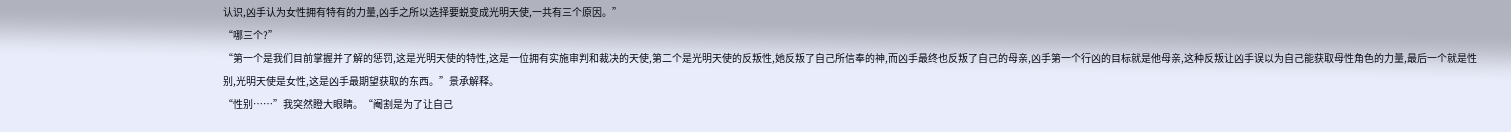认识,凶手认为女性拥有特有的力量,凶手之所以选择要蜕变成光明天使,一共有三个原因。”
“哪三个?”
“第一个是我们目前掌握并了解的惩罚,这是光明天使的特性,这是一位拥有实施审判和裁决的天使,第二个是光明天使的反叛性,她反叛了自己所信奉的神,而凶手最终也反叛了自己的母亲,凶手第一个行凶的目标就是他母亲,这种反叛让凶手误以为自己能获取母性角色的力量,最后一个就是性别,光明天使是女性,这是凶手最期望获取的东西。”景承解释。
“性别……”我突然瞪大眼睛。“阉割是为了让自己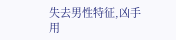失去男性特征,凶手用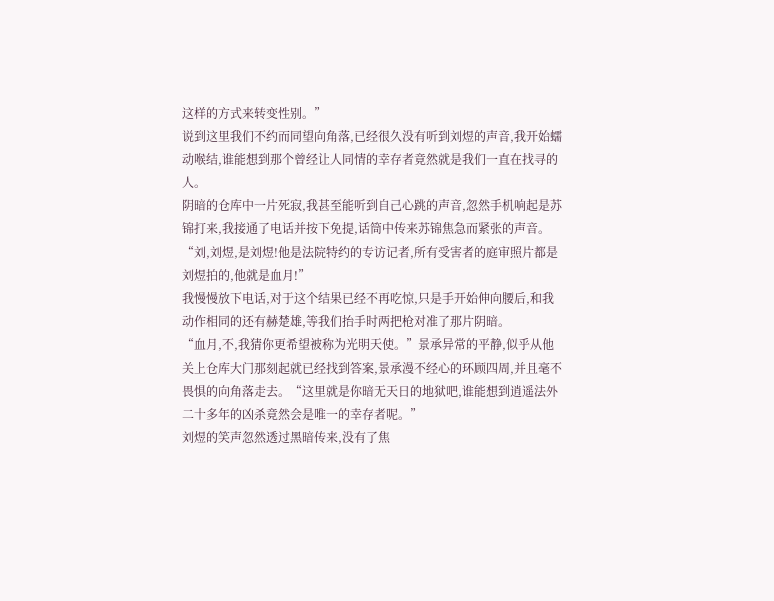这样的方式来转变性别。”
说到这里我们不约而同望向角落,已经很久没有听到刘煜的声音,我开始蠕动喉结,谁能想到那个曾经让人同情的幸存者竟然就是我们一直在找寻的人。
阴暗的仓库中一片死寂,我甚至能听到自己心跳的声音,忽然手机响起是苏锦打来,我接通了电话并按下免提,话筒中传来苏锦焦急而紧张的声音。
“刘,刘煜,是刘煜!他是法院特约的专访记者,所有受害者的庭审照片都是刘煜拍的,他就是血月!”
我慢慢放下电话,对于这个结果已经不再吃惊,只是手开始伸向腰后,和我动作相同的还有赫楚雄,等我们抬手时两把枪对准了那片阴暗。
“血月,不,我猜你更希望被称为光明天使。”景承异常的平静,似乎从他关上仓库大门那刻起就已经找到答案,景承漫不经心的环顾四周,并且毫不畏惧的向角落走去。“这里就是你暗无天日的地狱吧,谁能想到逍遥法外二十多年的凶杀竟然会是唯一的幸存者呢。”
刘煜的笑声忽然透过黑暗传来,没有了焦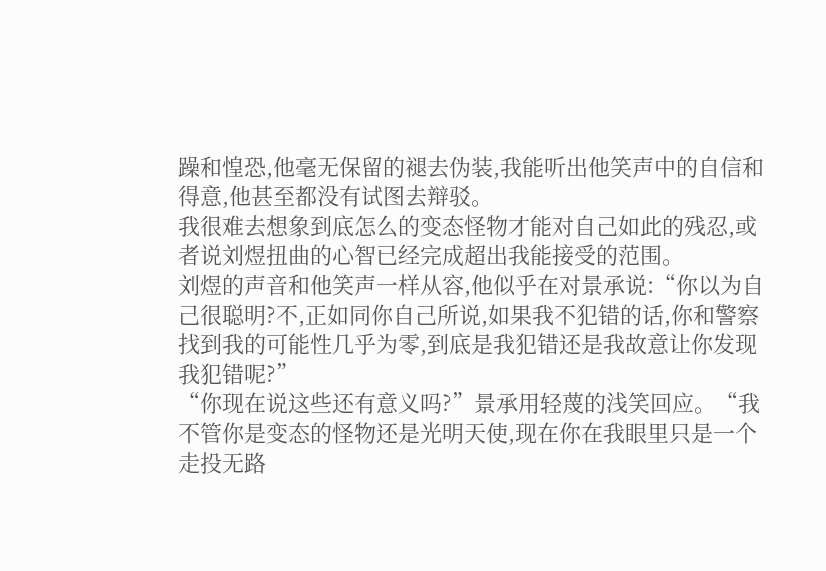躁和惶恐,他毫无保留的褪去伪装,我能听出他笑声中的自信和得意,他甚至都没有试图去辩驳。
我很难去想象到底怎么的变态怪物才能对自己如此的残忍,或者说刘煜扭曲的心智已经完成超出我能接受的范围。
刘煜的声音和他笑声一样从容,他似乎在对景承说:“你以为自己很聪明?不,正如同你自己所说,如果我不犯错的话,你和警察找到我的可能性几乎为零,到底是我犯错还是我故意让你发现我犯错呢?”
“你现在说这些还有意义吗?”景承用轻蔑的浅笑回应。“我不管你是变态的怪物还是光明天使,现在你在我眼里只是一个走投无路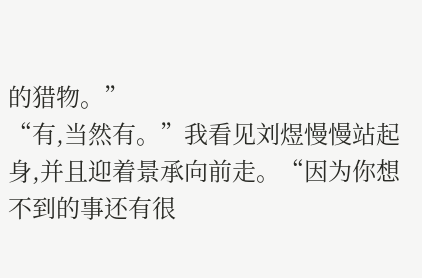的猎物。”
“有,当然有。”我看见刘煜慢慢站起身,并且迎着景承向前走。“因为你想不到的事还有很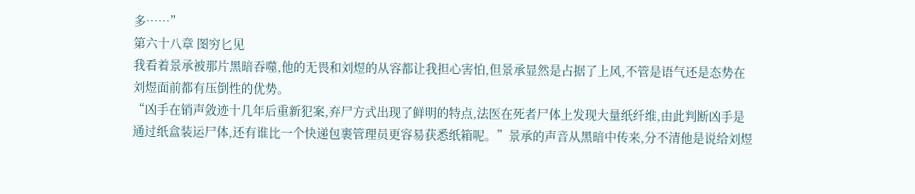多……”
第六十八章 图穷匕见
我看着景承被那片黑暗吞噬,他的无畏和刘煜的从容都让我担心害怕,但景承显然是占据了上风,不管是语气还是态势在刘煜面前都有压倒性的优势。
“凶手在销声敛迹十几年后重新犯案,弃尸方式出现了鲜明的特点,法医在死者尸体上发现大量纸纤维,由此判断凶手是通过纸盒装运尸体,还有谁比一个快递包裹管理员更容易获悉纸箱呢。”景承的声音从黑暗中传来,分不清他是说给刘煜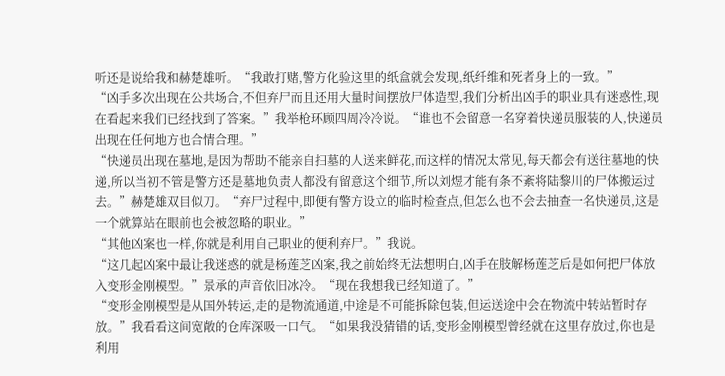听还是说给我和赫楚雄听。“我敢打赌,警方化验这里的纸盒就会发现,纸纤维和死者身上的一致。”
“凶手多次出现在公共场合,不但弃尸而且还用大量时间摆放尸体造型,我们分析出凶手的职业具有迷惑性,现在看起来我们已经找到了答案。”我举枪环顾四周冷冷说。“谁也不会留意一名穿着快递员服装的人,快递员出现在任何地方也合情合理。”
“快递员出现在墓地,是因为帮助不能亲自扫墓的人送来鲜花,而这样的情况太常见,每天都会有送往墓地的快递,所以当初不管是警方还是墓地负责人都没有留意这个细节,所以刘煜才能有条不紊将陆黎川的尸体搬运过去。”赫楚雄双目似刀。“弃尸过程中,即便有警方设立的临时检查点,但怎么也不会去抽查一名快递员,这是一个就算站在眼前也会被忽略的职业。”
“其他凶案也一样,你就是利用自己职业的便利弃尸。”我说。
“这几起凶案中最让我迷惑的就是杨莲芝凶案,我之前始终无法想明白,凶手在肢解杨莲芝后是如何把尸体放入变形金刚模型。”景承的声音依旧冰冷。“现在我想我已经知道了。”
“变形金刚模型是从国外转运,走的是物流通道,中途是不可能拆除包装,但运送途中会在物流中转站暂时存放。”我看看这间宽敞的仓库深吸一口气。“如果我没猜错的话,变形金刚模型曾经就在这里存放过,你也是利用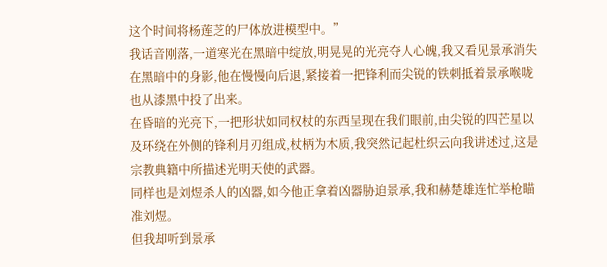这个时间将杨莲芝的尸体放进模型中。”
我话音刚落,一道寒光在黑暗中绽放,明晃晃的光亮夺人心魄,我又看见景承消失在黑暗中的身影,他在慢慢向后退,紧接着一把锋利而尖锐的铁刺抵着景承喉咙也从漆黑中投了出来。
在昏暗的光亮下,一把形状如同权杖的东西呈现在我们眼前,由尖锐的四芒星以及环绕在外侧的锋利月刃组成,杖柄为木质,我突然记起杜织云向我讲述过,这是宗教典籍中所描述光明天使的武器。
同样也是刘煜杀人的凶器,如今他正拿着凶器胁迫景承,我和赫楚雄连忙举枪瞄准刘煜。
但我却听到景承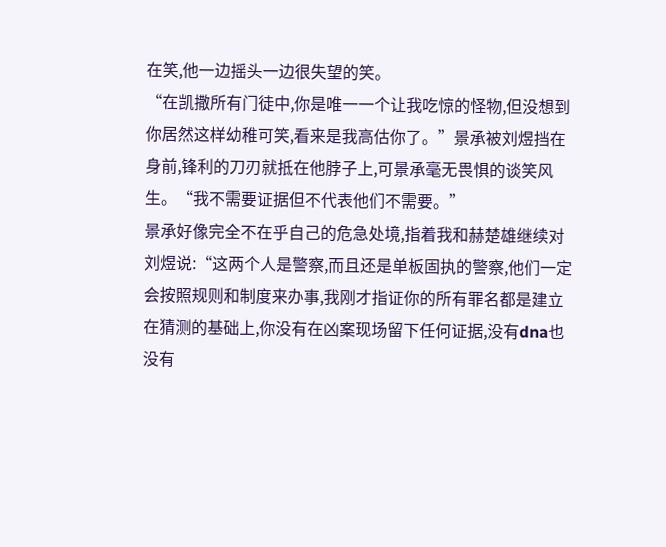在笑,他一边摇头一边很失望的笑。
“在凯撒所有门徒中,你是唯一一个让我吃惊的怪物,但没想到你居然这样幼稚可笑,看来是我高估你了。”景承被刘煜挡在身前,锋利的刀刃就抵在他脖子上,可景承毫无畏惧的谈笑风生。“我不需要证据但不代表他们不需要。”
景承好像完全不在乎自己的危急处境,指着我和赫楚雄继续对刘煜说:“这两个人是警察,而且还是单板固执的警察,他们一定会按照规则和制度来办事,我刚才指证你的所有罪名都是建立在猜测的基础上,你没有在凶案现场留下任何证据,没有dna也没有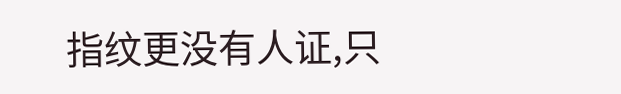指纹更没有人证,只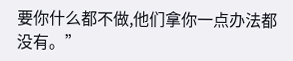要你什么都不做,他们拿你一点办法都没有。”